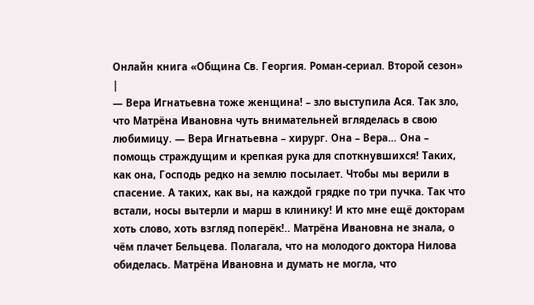Онлайн книга «Община Св. Георгия. Роман-сериал. Второй сезон»
|
— Вера Игнатьевна тоже женщина! – зло выступила Ася. Так зло, что Матрёна Ивановна чуть внимательней вгляделась в свою любимицу. — Вера Игнатьевна – хирург. Она – Вера… Она – помощь страждущим и крепкая рука для споткнувшихся! Таких, как она, Господь редко на землю посылает. Чтобы мы верили в спасение. А таких, как вы, на каждой грядке по три пучка. Так что встали, носы вытерли и марш в клинику! И кто мне ещё докторам хоть слово, хоть взгляд поперёк!.. Матрёна Ивановна не знала, о чём плачет Бельцева. Полагала, что на молодого доктора Нилова обиделась. Матрёна Ивановна и думать не могла, что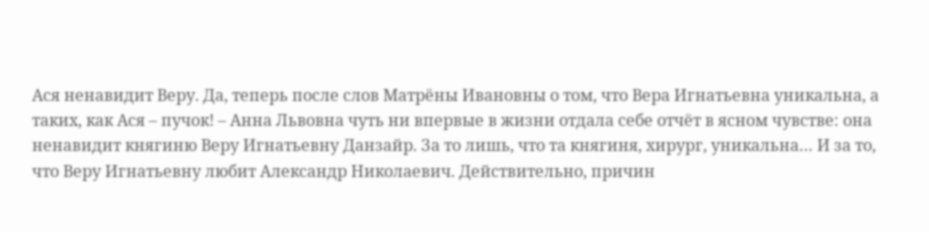Ася ненавидит Веру. Да, теперь после слов Матрёны Ивановны о том, что Вера Игнатьевна уникальна, а таких, как Ася – пучок! – Анна Львовна чуть ни впервые в жизни отдала себе отчёт в ясном чувстве: она ненавидит княгиню Веру Игнатьевну Данзайр. За то лишь, что та княгиня, хирург, уникальна… И за то, что Веру Игнатьевну любит Александр Николаевич. Действительно, причин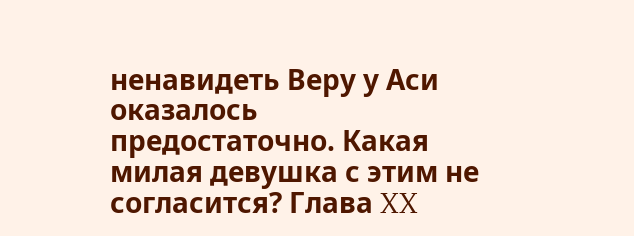ненавидеть Веру у Аси оказалось предостаточно. Какая милая девушка с этим не согласится? Глава XX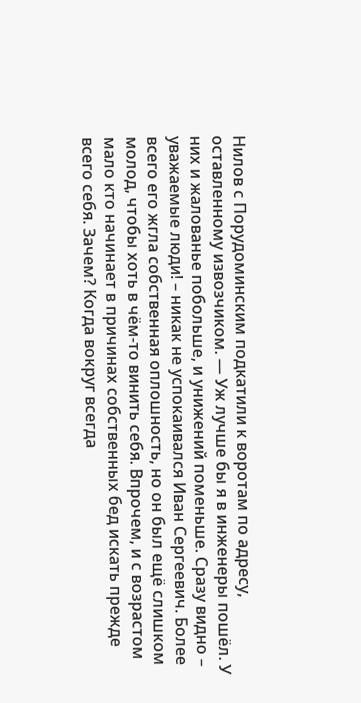Нилов с Порудоминским подкатили к воротам по адресу, оставленному извозчиком. — Уж лучше бы я в инженеры пошёл. У них и жалованье побольше, и унижений поменьше. Сразу видно – уважаемые люди! – никак не успокаивался Иван Сергеевич. Более всего его жгла собственная оплошность, но он был ещё слишком молод, чтобы хоть в чём-то винить себя. Впрочем, и с возрастом мало кто начинает в причинах собственных бед искать прежде всего себя. Зачем? Когда вокруг всегда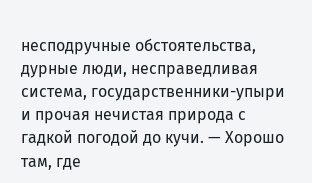несподручные обстоятельства, дурные люди, несправедливая система, государственники-упыри и прочая нечистая природа с гадкой погодой до кучи. — Хорошо там, где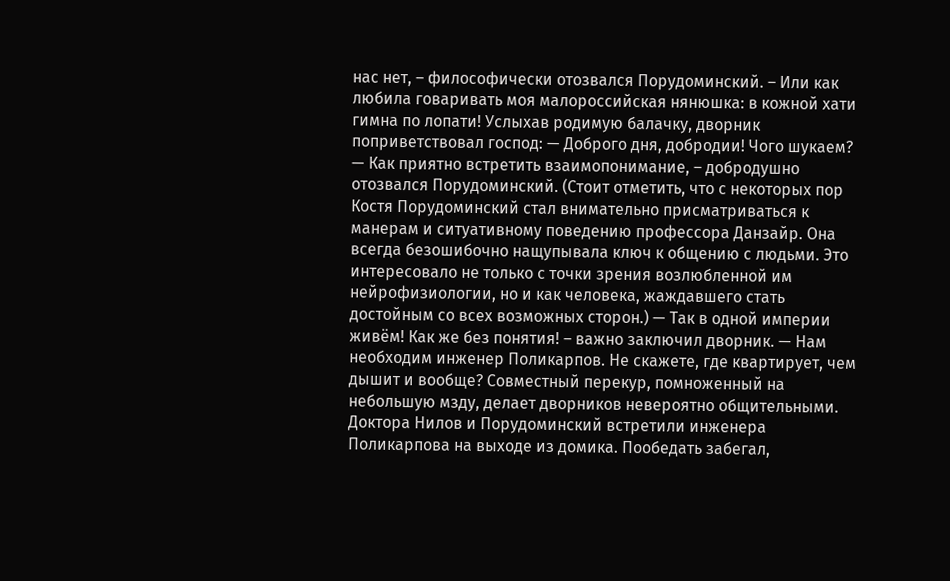нас нет, – философически отозвался Порудоминский. – Или как любила говаривать моя малороссийская нянюшка: в кожной хати гимна по лопати! Услыхав родимую балачку, дворник поприветствовал господ: — Доброго дня, добродии! Чого шукаем? — Как приятно встретить взаимопонимание, – добродушно отозвался Порудоминский. (Стоит отметить, что с некоторых пор Костя Порудоминский стал внимательно присматриваться к манерам и ситуативному поведению профессора Данзайр. Она всегда безошибочно нащупывала ключ к общению с людьми. Это интересовало не только с точки зрения возлюбленной им нейрофизиологии, но и как человека, жаждавшего стать достойным со всех возможных сторон.) — Так в одной империи живём! Как же без понятия! – важно заключил дворник. — Нам необходим инженер Поликарпов. Не скажете, где квартирует, чем дышит и вообще? Совместный перекур, помноженный на небольшую мзду, делает дворников невероятно общительными. Доктора Нилов и Порудоминский встретили инженера Поликарпова на выходе из домика. Пообедать забегал,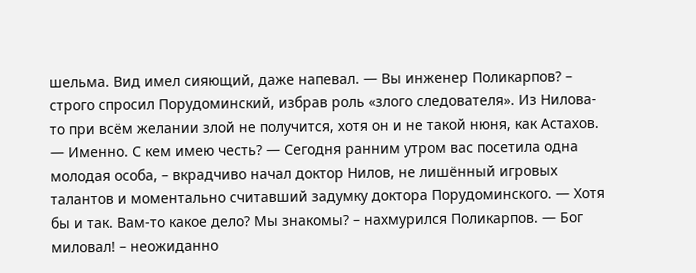шельма. Вид имел сияющий, даже напевал. — Вы инженер Поликарпов? – строго спросил Порудоминский, избрав роль «злого следователя». Из Нилова-то при всём желании злой не получится, хотя он и не такой нюня, как Астахов. — Именно. С кем имею честь? — Сегодня ранним утром вас посетила одна молодая особа, – вкрадчиво начал доктор Нилов, не лишённый игровых талантов и моментально считавший задумку доктора Порудоминского. — Хотя бы и так. Вам-то какое дело? Мы знакомы? – нахмурился Поликарпов. — Бог миловал! – неожиданно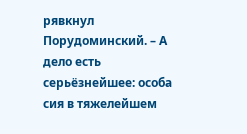рявкнул Порудоминский. – А дело есть серьёзнейшее: особа сия в тяжелейшем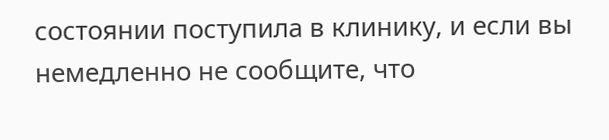состоянии поступила в клинику, и если вы немедленно не сообщите, что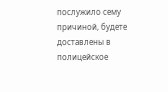послужило сему причиной, будете доставлены в полицейское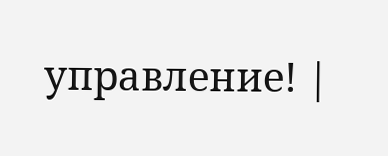управление! |